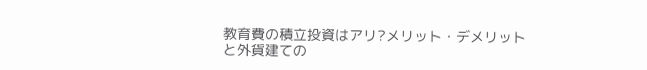教育費の積立投資はアリ?メリット・デメリットと外貨建ての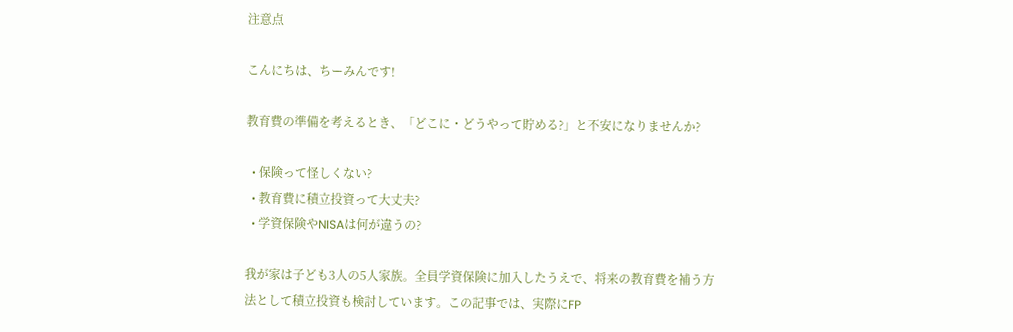注意点

こんにちは、ちーみんです!

教育費の準備を考えるとき、「どこに・どうやって貯める?」と不安になりませんか?

  • 保険って怪しくない?
  • 教育費に積立投資って大丈夫?
  • 学資保険やNISAは何が違うの?

我が家は子ども3人の5人家族。全員学資保険に加入したうえで、将来の教育費を補う方法として積立投資も検討しています。この記事では、実際にFP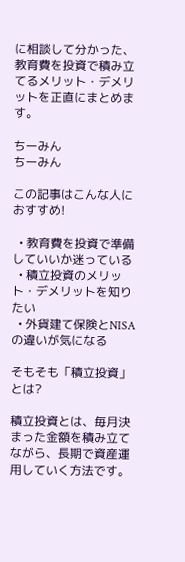に相談して分かった、教育費を投資で積み立てるメリット・デメリットを正直にまとめます。

ちーみん
ちーみん

この記事はこんな人におすすめ!

  • 教育費を投資で準備していいか迷っている
  • 積立投資のメリット・デメリットを知りたい
  • 外貨建て保険とNISAの違いが気になる

そもそも「積立投資」とは?

積立投資とは、毎月決まった金額を積み立てながら、長期で資産運用していく方法です。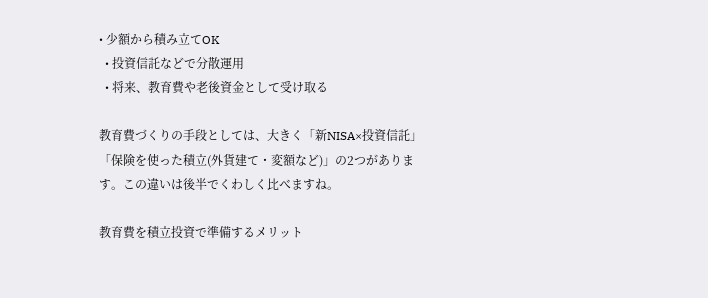• 少額から積み立てOK
  • 投資信託などで分散運用
  • 将来、教育費や老後資金として受け取る

教育費づくりの手段としては、大きく「新NISA×投資信託」「保険を使った積立(外貨建て・変額など)」の2つがあります。この違いは後半でくわしく比べますね。

教育費を積立投資で準備するメリット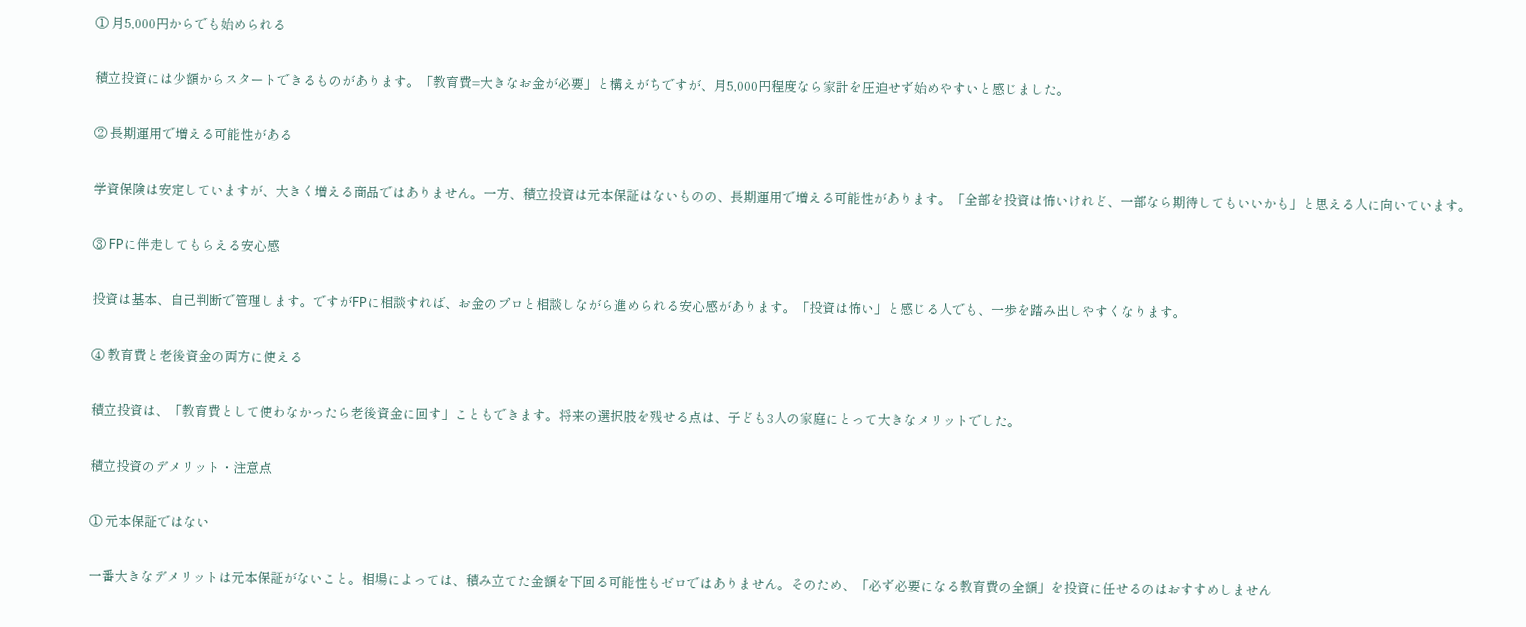① 月5,000円からでも始められる

積立投資には少額からスタートできるものがあります。「教育費=大きなお金が必要」と構えがちですが、月5,000円程度なら家計を圧迫せず始めやすいと感じました。

② 長期運用で増える可能性がある

学資保険は安定していますが、大きく増える商品ではありません。一方、積立投資は元本保証はないものの、長期運用で増える可能性があります。「全部を投資は怖いけれど、一部なら期待してもいいかも」と思える人に向いています。

③ FPに伴走してもらえる安心感

投資は基本、自己判断で管理します。ですがFPに相談すれば、お金のプロと相談しながら進められる安心感があります。「投資は怖い」と感じる人でも、一歩を踏み出しやすくなります。

④ 教育費と老後資金の両方に使える

積立投資は、「教育費として使わなかったら老後資金に回す」こともできます。将来の選択肢を残せる点は、子ども3人の家庭にとって大きなメリットでした。

積立投資のデメリット・注意点

① 元本保証ではない

一番大きなデメリットは元本保証がないこと。相場によっては、積み立てた金額を下回る可能性もゼロではありません。そのため、「必ず必要になる教育費の全額」を投資に任せるのはおすすめしません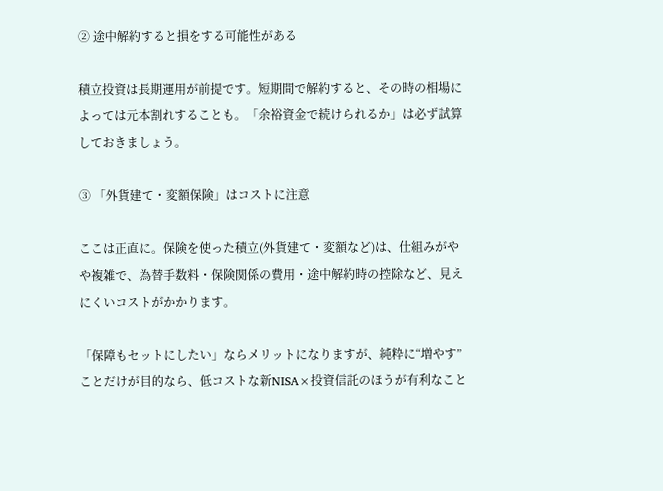② 途中解約すると損をする可能性がある

積立投資は長期運用が前提です。短期間で解約すると、その時の相場によっては元本割れすることも。「余裕資金で続けられるか」は必ず試算しておきましょう。

③ 「外貨建て・変額保険」はコストに注意

ここは正直に。保険を使った積立(外貨建て・変額など)は、仕組みがやや複雑で、為替手数料・保険関係の費用・途中解約時の控除など、見えにくいコストがかかります。

「保障もセットにしたい」ならメリットになりますが、純粋に“増やす”ことだけが目的なら、低コストな新NISA×投資信託のほうが有利なこと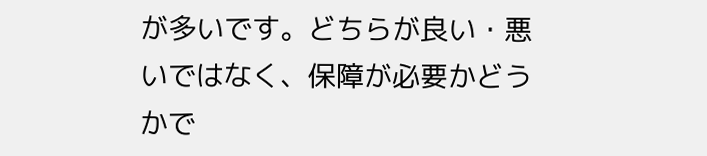が多いです。どちらが良い・悪いではなく、保障が必要かどうかで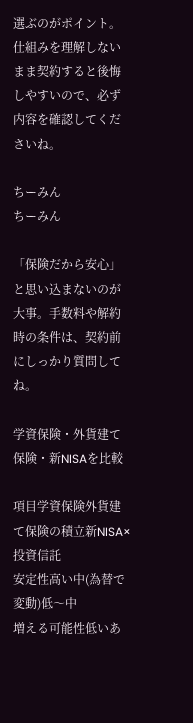選ぶのがポイント。仕組みを理解しないまま契約すると後悔しやすいので、必ず内容を確認してくださいね。

ちーみん
ちーみん

「保険だから安心」と思い込まないのが大事。手数料や解約時の条件は、契約前にしっかり質問してね。

学資保険・外貨建て保険・新NISAを比較

項目学資保険外貨建て保険の積立新NISA×投資信託
安定性高い中(為替で変動)低〜中
増える可能性低いあ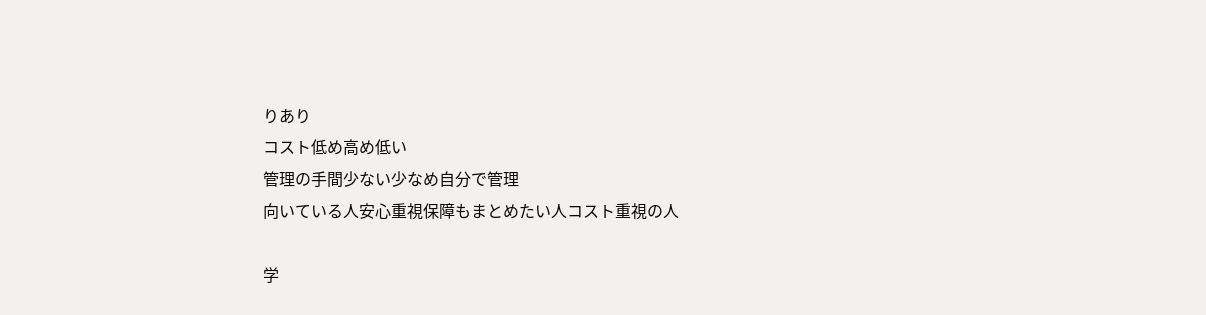りあり
コスト低め高め低い
管理の手間少ない少なめ自分で管理
向いている人安心重視保障もまとめたい人コスト重視の人

学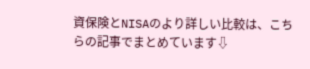資保険とNISAのより詳しい比較は、こちらの記事でまとめています⇩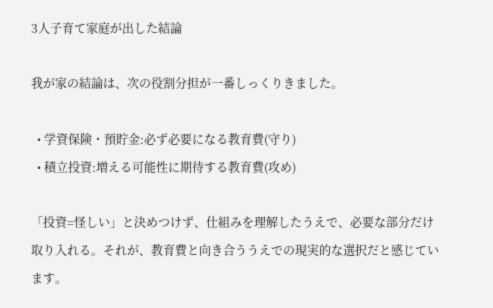3人子育て家庭が出した結論

我が家の結論は、次の役割分担が一番しっくりきました。

  • 学資保険・預貯金:必ず必要になる教育費(守り)
  • 積立投資:増える可能性に期待する教育費(攻め)

「投資=怪しい」と決めつけず、仕組みを理解したうえで、必要な部分だけ取り入れる。それが、教育費と向き合ううえでの現実的な選択だと感じています。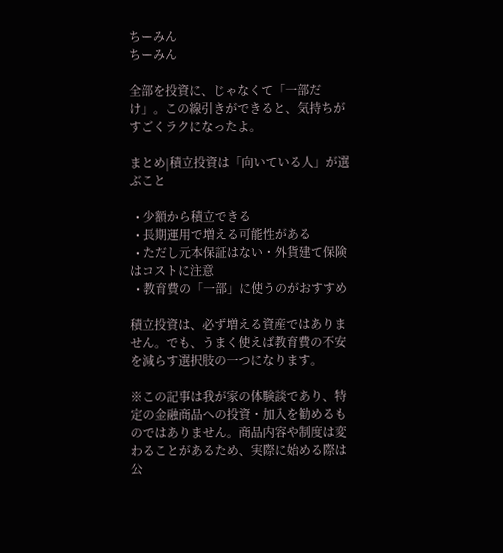ちーみん
ちーみん

全部を投資に、じゃなくて「一部だけ」。この線引きができると、気持ちがすごくラクになったよ。

まとめ|積立投資は「向いている人」が選ぶこと

  • 少額から積立できる
  • 長期運用で増える可能性がある
  • ただし元本保証はない・外貨建て保険はコストに注意
  • 教育費の「一部」に使うのがおすすめ

積立投資は、必ず増える資産ではありません。でも、うまく使えば教育費の不安を減らす選択肢の一つになります。

※この記事は我が家の体験談であり、特定の金融商品への投資・加入を勧めるものではありません。商品内容や制度は変わることがあるため、実際に始める際は公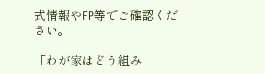式情報やFP等でご確認ください。

「わが家はどう組み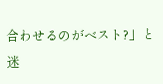合わせるのがベスト?」と迷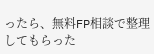ったら、無料FP相談で整理してもらった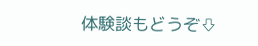体験談もどうぞ⇩